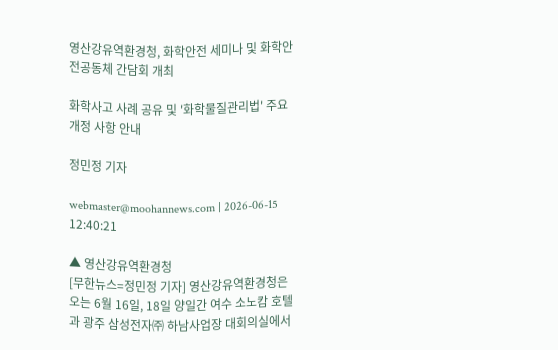영산강유역환경청, 화학안전 세미나 및 화학안전공동체 간담회 개최

화학사고 사례 공유 및 '화학물질관리법' 주요 개정 사항 안내

정민정 기자

webmaster@moohannews.com | 2026-06-15 12:40:21

▲ 영산강유역환경청
[무한뉴스=정민정 기자] 영산강유역환경청은 오는 6월 16일, 18일 양일간 여수 소노캄 호텔과 광주 삼성전자㈜ 하남사업장 대회의실에서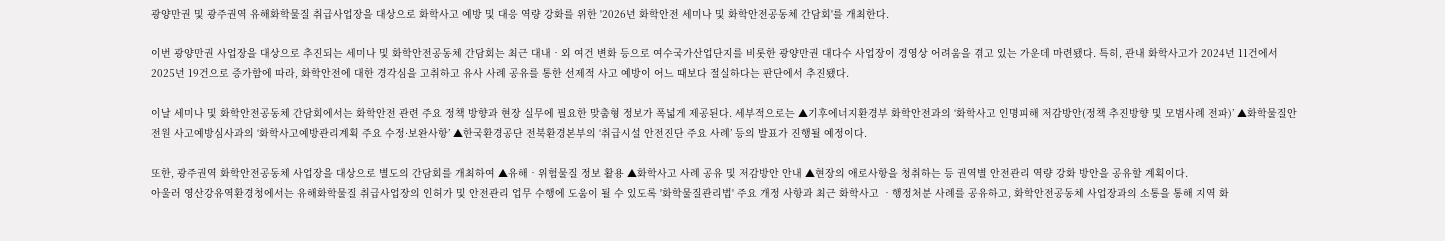광양만권 및 광주권역 유해화학물질 취급사업장을 대상으로 화학사고 예방 및 대응 역량 강화를 위한 '2026년 화학안전 세미나 및 화학안전공동체 간담회'를 개최한다.

이번 광양만권 사업장을 대상으로 추진되는 세미나 및 화학안전공동체 간담회는 최근 대내‧외 여건 변화 등으로 여수국가산업단지를 비롯한 광양만권 대다수 사업장이 경영상 어려움을 겪고 있는 가운데 마련됐다. 특히, 관내 화학사고가 2024년 11건에서 2025년 19건으로 증가함에 따라, 화학안전에 대한 경각심을 고취하고 유사 사례 공유를 통한 선제적 사고 예방이 어느 때보다 절실하다는 판단에서 추진됐다.

이날 세미나 및 화학안전공동체 간담회에서는 화학안전 관련 주요 정책 방향과 현장 실무에 필요한 맞춤형 정보가 폭넓게 제공된다. 세부적으로는 ▲기후에너지환경부 화학안전과의 ‘화학사고 인명피해 저감방안(정책 추진방향 및 모범사례 전파)’ ▲화학물질안전원 사고예방심사과의 ‘화학사고예방관리계획 주요 수정·보완사항’ ▲한국환경공단 전북환경본부의 ‘취급시설 안전진단 주요 사례’ 등의 발표가 진행될 예정이다.

또한, 광주권역 화학안전공동체 사업장을 대상으로 별도의 간담회를 개최하여 ▲유해‧위험물질 정보 활용 ▲화학사고 사례 공유 및 저감방안 안내 ▲현장의 애로사항을 청취하는 등 권역별 안전관리 역량 강화 방안을 공유할 계획이다.
아울러 영산강유역환경청에서는 유해화학물질 취급사업장의 인허가 및 안전관리 업무 수행에 도움이 될 수 있도록 '화학물질관리법' 주요 개정 사항과 최근 화학사고 ‧행정처분 사례를 공유하고, 화학안전공동체 사업장과의 소통을 통해 지역 화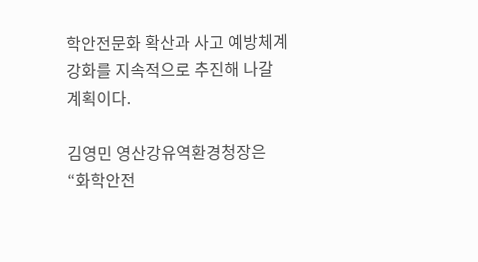학안전문화 확산과 사고 예방체계 강화를 지속적으로 추진해 나갈 계획이다.

김영민 영산강유역환경청장은 “화학안전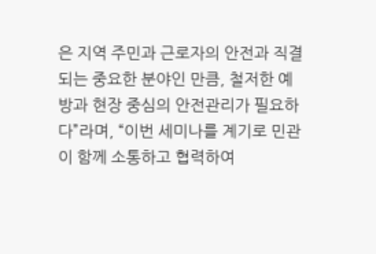은 지역 주민과 근로자의 안전과 직결되는 중요한 분야인 만큼, 철저한 예방과 현장 중심의 안전관리가 필요하다”라며, “이번 세미나를 계기로 민관이 함께 소통하고 협력하여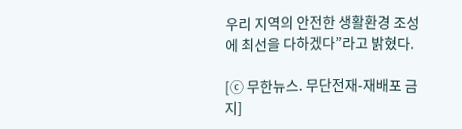우리 지역의 안전한 생활환경 조성에 최선을 다하겠다”라고 밝혔다.

[ⓒ 무한뉴스. 무단전재-재배포 금지]